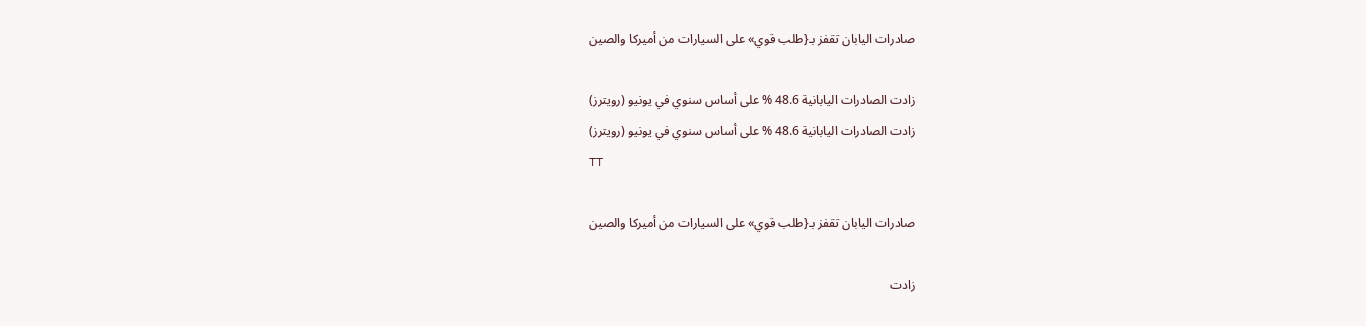صادرات اليابان تقفز بـ{طلب قوي» على السيارات من أميركا والصين

زادت الصادرات اليابانية 48.6 % على أساس سنوي في يونيو (رويترز)
زادت الصادرات اليابانية 48.6 % على أساس سنوي في يونيو (رويترز)
TT

صادرات اليابان تقفز بـ{طلب قوي» على السيارات من أميركا والصين

زادت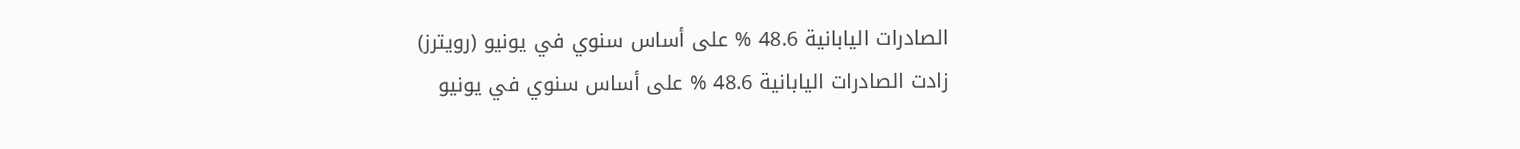الصادرات اليابانية 48.6 % على أساس سنوي في يونيو (رويترز)
زادت الصادرات اليابانية 48.6 % على أساس سنوي في يونيو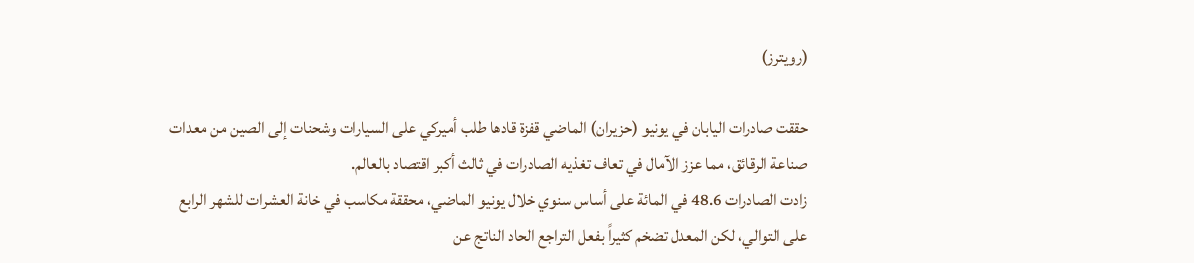(رويترز)

حققت صادرات اليابان في يونيو (حزيران) الماضي قفزة قادها طلب أميركي على السيارات وشحنات إلى الصين من معدات صناعة الرقائق، مما عزز الآمال في تعاف تغذيه الصادرات في ثالث أكبر اقتصاد بالعالم.
زادت الصادرات 48.6 في المائة على أساس سنوي خلال يونيو الماضي، محققة مكاسب في خانة العشرات للشهر الرابع على التوالي، لكن المعدل تضخم كثيراً بفعل التراجع الحاد الناتج عن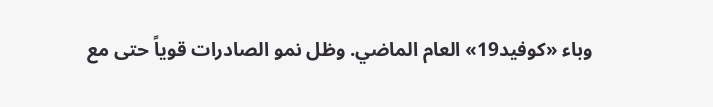وباء «كوفيد19» العام الماضي. وظل نمو الصادرات قوياً حتى مع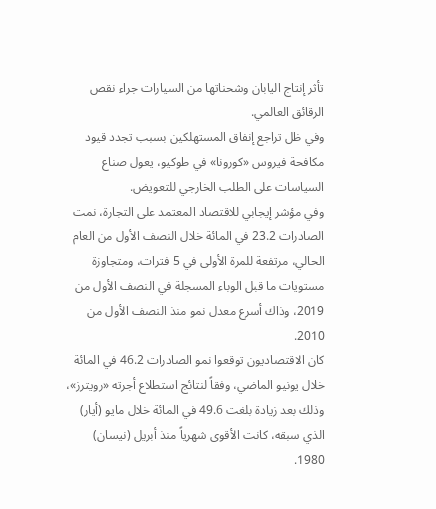تأثر إنتاج اليابان وشحناتها من السيارات جراء نقص الرقائق العالمي.
وفي ظل تراجع إنفاق المستهلكين بسبب تجدد قيود مكافحة فيروس «كورونا» في طوكيو، يعول صناع السياسات على الطلب الخارجي للتعويض.
وفي مؤشر إيجابي للاقتصاد المعتمد على التجارة، نمت الصادرات 23.2 في المائة خلال النصف الأول من العام الحالي، مرتفعة للمرة الأولى في 5 فترات، ومتجاوزة مستويات ما قبل الوباء المسجلة في النصف الأول من 2019، وذاك أسرع معدل نمو منذ النصف الأول من 2010.
كان الاقتصاديون توقعوا نمو الصادرات 46.2 في المائة خلال يونيو الماضي، وفقاً لنتائج استطلاع أجرته «رويترز»، وذلك بعد زيادة بلغت 49.6 في المائة خلال مايو (أيار) الذي سبقه، كانت الأقوى شهرياً منذ أبريل (نيسان) 1980.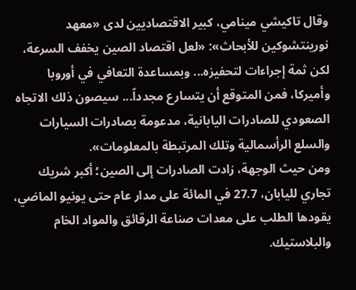وقال تاكيشي مينامي، كبير الاقتصاديين لدى «معهد نورينتشوكين للأبحاث»: «لعل اقتصاد الصين يخفف السرعة، لكن ثمة إجراءات لتحفيزه... وبمساعدة التعافي في أوروبا وأميركا، فمن المتوقع أن يتسارع مجدداً... سيصون ذلك الاتجاه الصعودي للصادرات اليابانية، مدعومة بصادرات السيارات والسلع الرأسمالية وتلك المرتبطة بالمعلومات».
ومن حيث الوجهة، زادت الصادرات إلى الصين؛ أكبر شريك تجاري لليابان، 27.7 في المائة على مدار عام حتى يونيو الماضي، يقودها الطلب على معدات صناعة الرقائق والمواد الخام والبلاستيك.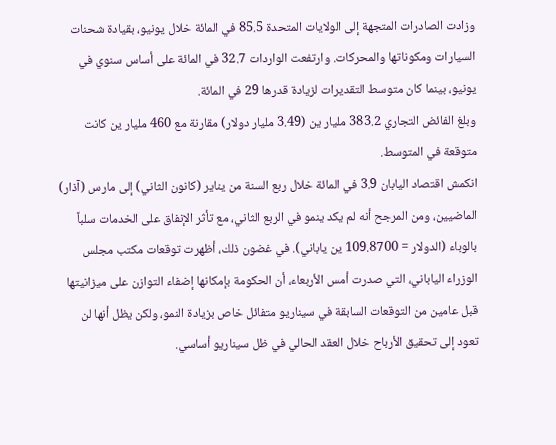وزادت الصادرات المتجهة إلى الولايات المتحدة 85.5 في المائة خلال يونيو، بقيادة شحنات السيارات ومكوناتها والمحركات. وارتفعت الواردات 32.7 في المائة على أساس سنوي في يونيو، بينما كان متوسط التقديرات لزيادة قدرها 29 في المائة.
وبلغ الفائض التجاري 383.2 مليار ين (3.49 مليار دولار) مقارنة مع 460 مليار ين كانت متوقعة في المتوسط.
انكمش اقتصاد اليابان 3.9 في المائة خلال ربع السنة من يناير (كانون الثاني) إلى مارس (آذار) الماضيين، ومن المرجح أنه لم يكد ينمو في الربع الثاني، مع تأثر الإنفاق على الخدمات سلباً بالوباء (الدولار = 109.8700 ين ياباني). في غضون ذلك، أظهرت توقعات مكتب مجلس الوزراء الياباني، التي صدرت أمس الأربعاء، أن الحكومة بإمكانها إضفاء التوازن على ميزانيتها قبل عامين من التوقعات السابقة في سيناريو متفائل خاص بزيادة النمو، ولكن يظل أنها لن تعود إلى تحقيق الأرباح خلال العقد الحالي في ظل سيناريو أساسي.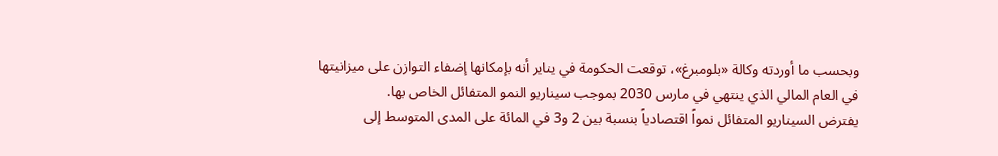وبحسب ما أوردته وكالة «بلومبرغ»، توقعت الحكومة في يناير أنه بإمكانها إضفاء التوازن على ميزانيتها في العام المالي الذي ينتهي في مارس 2030 بموجب سيناريو النمو المتفائل الخاص بها.
يفترض السيناريو المتفائل نمواً اقتصادياً بنسبة بين 2 و3 في المائة على المدى المتوسط إلى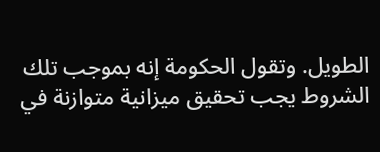الطويل. وتقول الحكومة إنه بموجب تلك الشروط يجب تحقيق ميزانية متوازنة في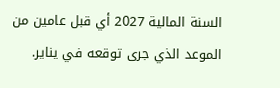السنة المالية 2027 أي قبل عامين من الموعد الذي جرى توقعه في يناير.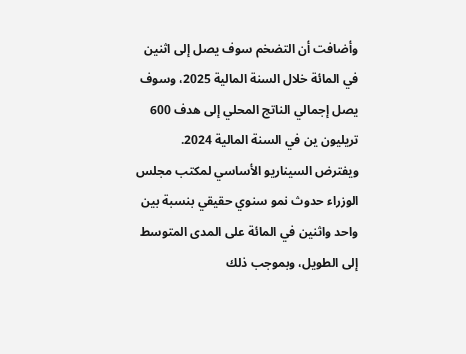وأضافت أن التضخم سوف يصل إلى اثنين في المائة خلال السنة المالية 2025، وسوف يصل إجمالي الناتج المحلي إلى هدف 600 تريليون ين في السنة المالية 2024.
ويفترض السيناريو الأساسي لمكتب مجلس الوزراء حدوث نمو سنوي حقيقي بنسبة بين واحد واثنين في المائة على المدى المتوسط إلى الطويل، وبموجب ذلك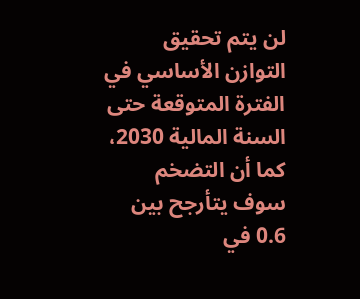لن يتم تحقيق التوازن الأساسي في الفترة المتوقعة حتى السنة المالية 2030، كما أن التضخم سوف يتأرجح بين 0.6 في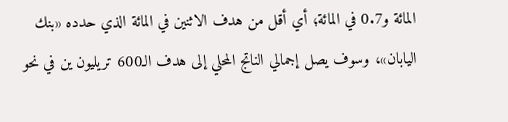المائة و0.7 في المائة؛ أي أقل من هدف الاثنين في المائة الذي حدده «بنك اليابان»، وسوف يصل إجمالي الناتج المحلي إلى هدف الـ600 تريليون ين في نحو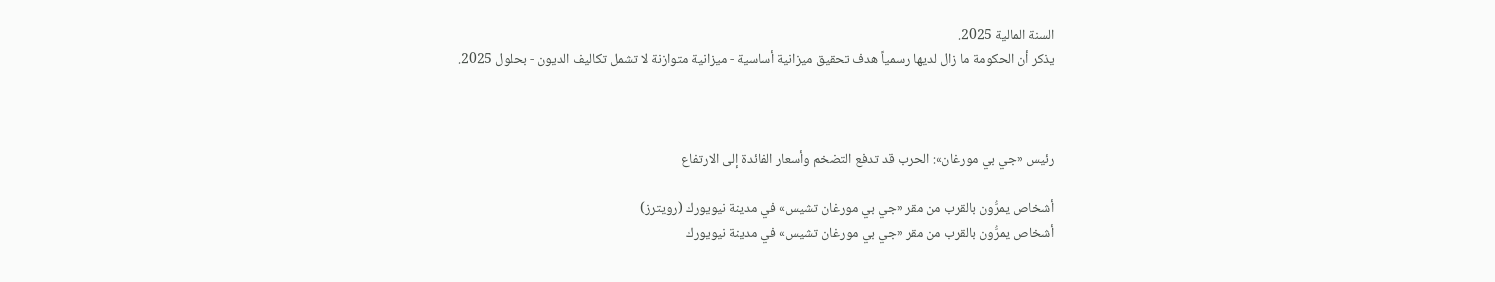السنة المالية 2025.
يذكر أن الحكومة ما زال لديها رسمياً هدف تحقيق ميزانية أساسية - ميزانية متوازنة لا تشمل تكاليف الديون - بحلول 2025.



رئيس «جي بي مورغان»: الحرب قد تدفع التضخم وأسعار الفائدة إلى الارتفاع

أشخاص يمرُّون بالقرب من مقر «جي بي مورغان تشيس» في مدينة نيويورك (رويترز)
أشخاص يمرُّون بالقرب من مقر «جي بي مورغان تشيس» في مدينة نيويورك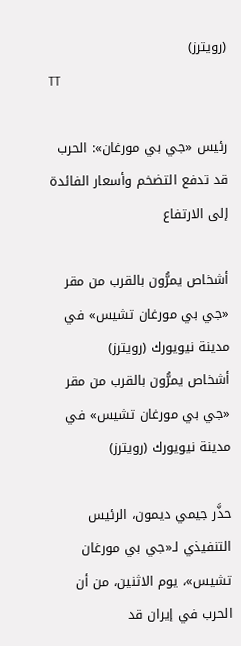(رويترز)
TT

رئيس «جي بي مورغان»: الحرب قد تدفع التضخم وأسعار الفائدة إلى الارتفاع

أشخاص يمرُّون بالقرب من مقر «جي بي مورغان تشيس» في مدينة نيويورك (رويترز)
أشخاص يمرُّون بالقرب من مقر «جي بي مورغان تشيس» في مدينة نيويورك (رويترز)

حذَّر جيمي ديمون، الرئيس التنفيذي لـ«جي بي مورغان تشيس»، يوم الاثنين، من أن الحرب في إيران قد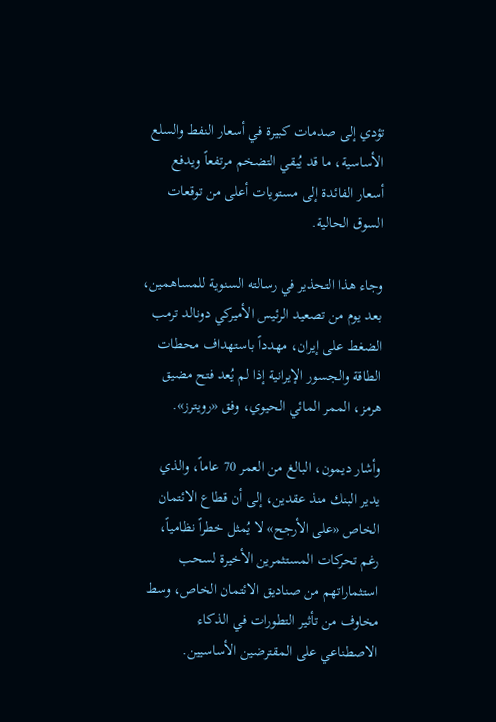تؤدي إلى صدمات كبيرة في أسعار النفط والسلع الأساسية، ما قد يُبقي التضخم مرتفعاً ويدفع أسعار الفائدة إلى مستويات أعلى من توقعات السوق الحالية.

وجاء هذا التحذير في رسالته السنوية للمساهمين، بعد يوم من تصعيد الرئيس الأميركي دونالد ترمب الضغط على إيران، مهدداً باستهداف محطات الطاقة والجسور الإيرانية إذا لم يُعد فتح مضيق هرمز، الممر المائي الحيوي، وفق «رويترز».

وأشار ديمون، البالغ من العمر 70 عاماً، والذي يدير البنك منذ عقدين، إلى أن قطاع الائتمان الخاص «على الأرجح» لا يُمثل خطراً نظامياً، رغم تحركات المستثمرين الأخيرة لسحب استثماراتهم من صناديق الائتمان الخاص، وسط مخاوف من تأثير التطورات في الذكاء الاصطناعي على المقترضين الأساسيين.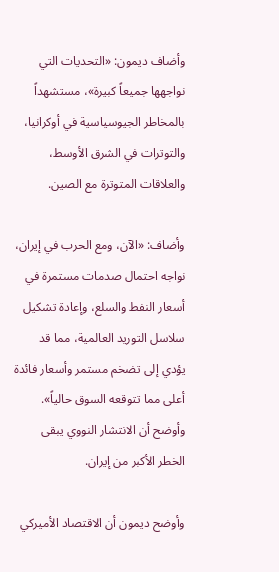وأضاف ديمون: «التحديات التي نواجهها جميعاً كبيرة»، مستشهداً بالمخاطر الجيوسياسية في أوكرانيا، والتوترات في الشرق الأوسط، والعلاقات المتوترة مع الصين.

وأضاف: «الآن، ومع الحرب في إيران، نواجه احتمال صدمات مستمرة في أسعار النفط والسلع، وإعادة تشكيل سلاسل التوريد العالمية، مما قد يؤدي إلى تضخم مستمر وأسعار فائدة أعلى مما تتوقعه السوق حالياً». وأوضح أن الانتشار النووي يبقى الخطر الأكبر من إيران.

وأوضح ديمون أن الاقتصاد الأميركي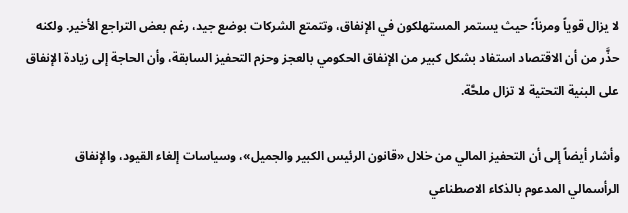لا يزال قوياً ومرناً؛ حيث يستمر المستهلكون في الإنفاق، وتتمتع الشركات بوضع جيد، رغم بعض التراجع الأخير. ولكنه حذَّر من أن الاقتصاد استفاد بشكل كبير من الإنفاق الحكومي بالعجز وحزم التحفيز السابقة، وأن الحاجة إلى زيادة الإنفاق على البنية التحتية لا تزال ملحَّة.

وأشار أيضاً إلى أن التحفيز المالي من خلال «قانون الرئيس الكبير والجميل»، وسياسات إلغاء القيود، والإنفاق الرأسمالي المدعوم بالذكاء الاصطناعي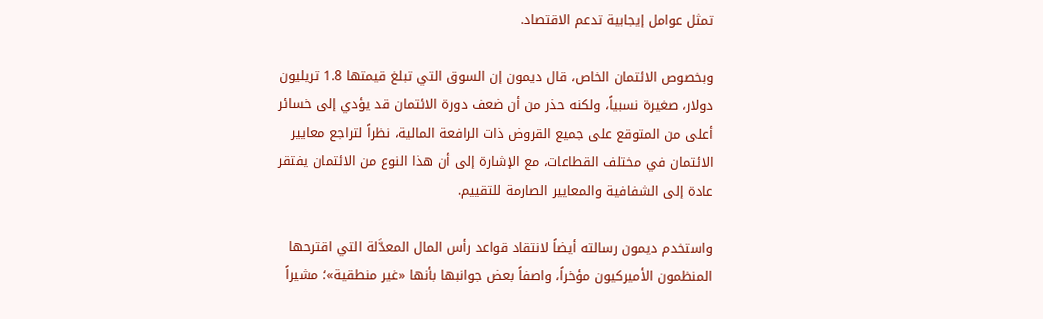تمثل عوامل إيجابية تدعم الاقتصاد.

وبخصوص الائتمان الخاص، قال ديمون إن السوق التي تبلغ قيمتها 1.8 تريليون دولار، صغيرة نسبياً، ولكنه حذر من أن ضعف دورة الائتمان قد يؤدي إلى خسائر أعلى من المتوقع على جميع القروض ذات الرافعة المالية، نظراً لتراجع معايير الائتمان في مختلف القطاعات، مع الإشارة إلى أن هذا النوع من الائتمان يفتقر عادة إلى الشفافية والمعايير الصارمة للتقييم.

واستخدم ديمون رسالته أيضاً لانتقاد قواعد رأس المال المعدَّلة التي اقترحها المنظمون الأميركيون مؤخراً، واصفاً بعض جوانبها بأنها «غير منطقية»؛ مشيراً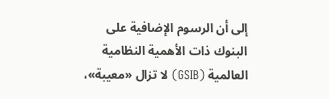إلى أن الرسوم الإضافية على البنوك ذات الأهمية النظامية العالمية (GSIB) لا تزال «معيبة»،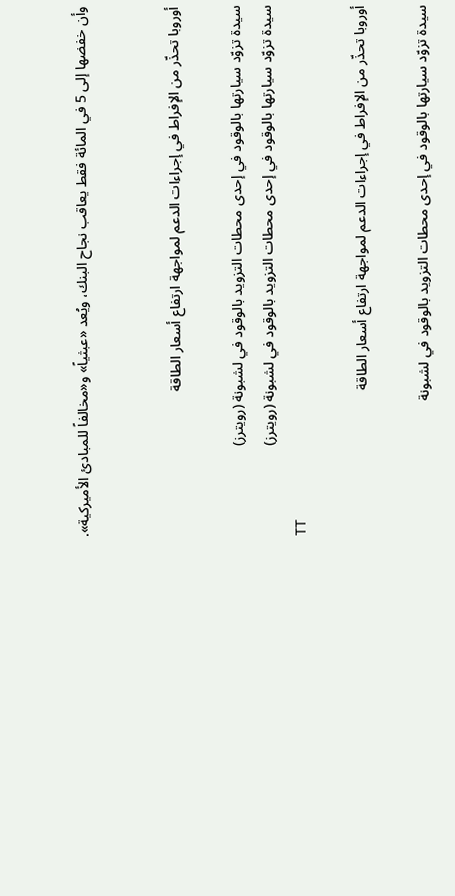وأن خفضها إلى 5 في المائة فقط يعاقب نجاح البنك، ويُعد «عبثياً» و«مخالفاً للمبادئ الأميركية».


أوروبا تحذّر من الإفراط في إجراءات الدعم لمواجهة ارتفاع أسعار الطاقة

سيدة تزوّد سيارتها بالوقود في إحدى محطات التزويد بالوقود في لشبونة (رويترز)
سيدة تزوّد سيارتها بالوقود في إحدى محطات التزويد بالوقود في لشبونة (رويترز)
TT

أوروبا تحذّر من الإفراط في إجراءات الدعم لمواجهة ارتفاع أسعار الطاقة

سيدة تزوّد سيارتها بالوقود في إحدى محطات التزويد بالوقود في لشبونة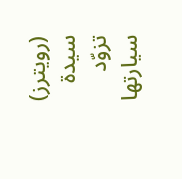(رويترز)
سيدة تزوّد سيارتها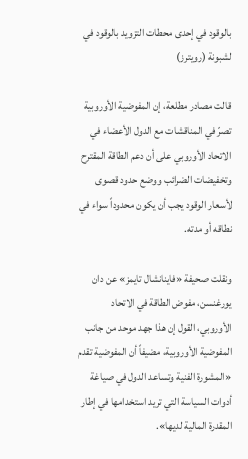بالوقود في إحدى محطات التزويد بالوقود في لشبونة (رويترز)

قالت مصادر مطلعة، إن المفوضية الأوروبية تصرّ في المناقشات مع الدول الأعضاء في الاتحاد الأوروبي على أن دعم الطاقة المقترح وتخفيضات الضرائب ووضع حدود قصوى لأسعار الوقود يجب أن يكون محدوداً سواء في نطاقه أو مدته.

ونقلت صحيفة «فاينانشال تايمز» عن دان يورغنسن، مفوض الطاقة في الاتحاد الأوروبي، القول إن هذا جهد موحد من جانب المفوضية الأوروبية، مضيفاً أن المفوضية تقدم «المشورة الفنية وتساعد الدول في صياغة أدوات السياسة التي تريد استخدامها في إطار المقدرة المالية لديها».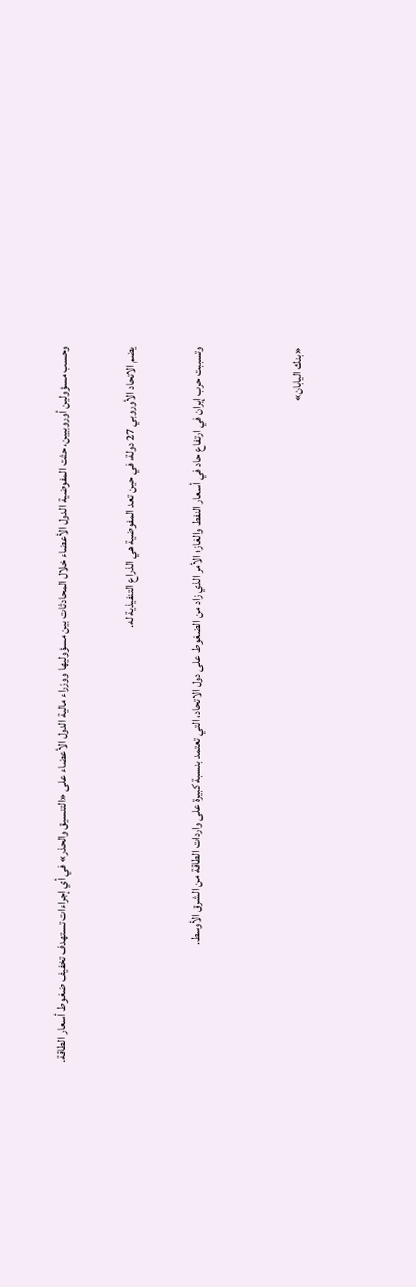وحسب مسؤولين أوروبيين، حثت المفوضية الدول الأعضاء خلال المحادثات بين مسؤوليها ووزراء مالية الدول الأعضاء على «التنسيق والحذر» في أي إجراءات تستهدف تخفيف ضغوط أسعار الطاقة.

يضم الاتحاد الأوروبي 27 دولة، في حين تعد المفوضية هي الذراع التنفيذية له.

وتسببت حرب إيران في ارتفاع حاد في أسعار النفط والغاز؛ الأمر الذي زاد من الضغوط على دول الاتحاد، التي تعتمد بنسبة كبيرة على واردات الطاقة من الشرق الأوسط.


«بنك اليابان»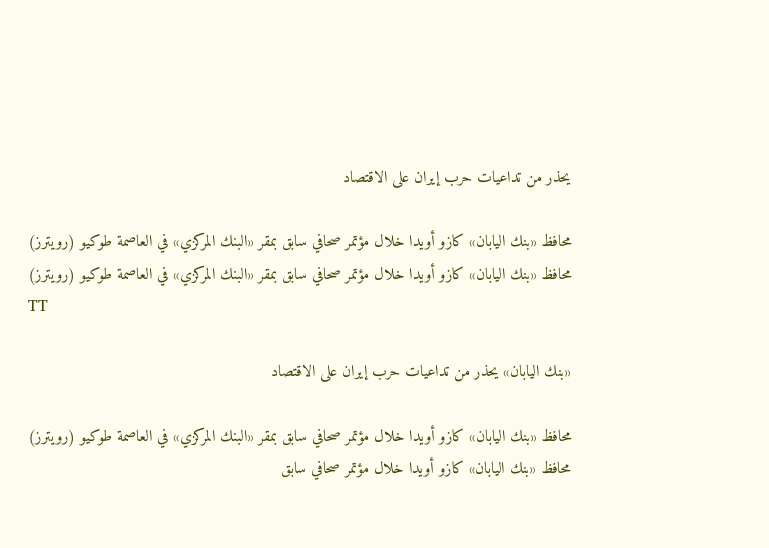يحذر من تداعيات حرب إيران على الاقتصاد

محافظ «بنك اليابان» كازو أويدا خلال مؤتمر صحافي سابق بمقر «البنك المركزي» في العاصمة طوكيو (رويترز)
محافظ «بنك اليابان» كازو أويدا خلال مؤتمر صحافي سابق بمقر «البنك المركزي» في العاصمة طوكيو (رويترز)
TT

«بنك اليابان» يحذر من تداعيات حرب إيران على الاقتصاد

محافظ «بنك اليابان» كازو أويدا خلال مؤتمر صحافي سابق بمقر «البنك المركزي» في العاصمة طوكيو (رويترز)
محافظ «بنك اليابان» كازو أويدا خلال مؤتمر صحافي سابق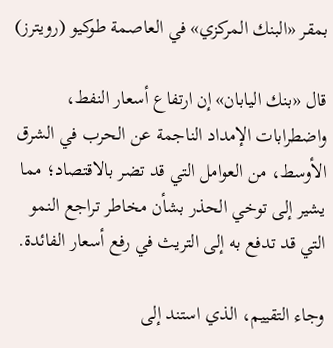بمقر «البنك المركزي» في العاصمة طوكيو (رويترز)

قال «بنك اليابان» إن ارتفاع أسعار النفط، واضطرابات الإمداد الناجمة عن الحرب في الشرق الأوسط، من العوامل التي قد تضر بالاقتصاد؛ مما يشير إلى توخي الحذر بشأن مخاطر تراجع النمو التي قد تدفع به إلى التريث في رفع أسعار الفائدة.

وجاء التقييم، الذي استند إلى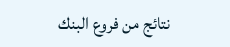نتائج من فروع البنك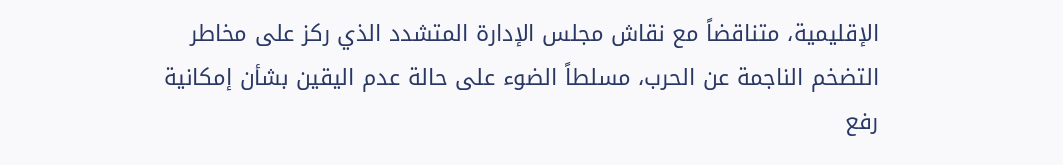الإقليمية، متناقضاً مع نقاش مجلس الإدارة المتشدد الذي ركز على مخاطر التضخم الناجمة عن الحرب، مسلطاً الضوء على حالة عدم اليقين بشأن إمكانية رفع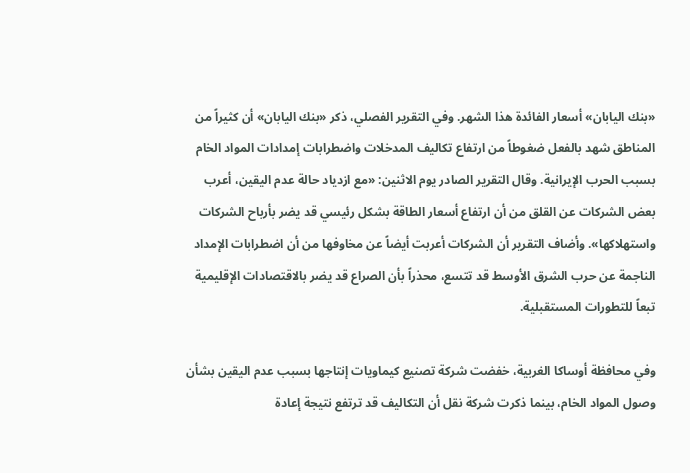«بنك اليابان» أسعار الفائدة هذا الشهر. وفي التقرير الفصلي، ذكر «بنك اليابان» أن كثيراً من المناطق شهد بالفعل ضغوطاً من ارتفاع تكاليف المدخلات واضطرابات إمدادات المواد الخام بسبب الحرب الإيرانية. وقال التقرير الصادر يوم الاثنين: «مع ازدياد حالة عدم اليقين، أعرب بعض الشركات عن القلق من أن ارتفاع أسعار الطاقة بشكل رئيسي قد يضر بأرباح الشركات واستهلاكها». وأضاف التقرير أن الشركات أعربت أيضاً عن مخاوفها من أن اضطرابات الإمداد الناجمة عن حرب الشرق الأوسط قد تتسع، محذراً بأن الصراع قد يضر بالاقتصادات الإقليمية تبعاً للتطورات المستقبلية.

وفي محافظة أوساكا الغربية، خفضت شركة تصنيع كيماويات إنتاجها بسبب عدم اليقين بشأن وصول المواد الخام، بينما ذكرت شركة نقل أن التكاليف قد ترتفع نتيجة إعادة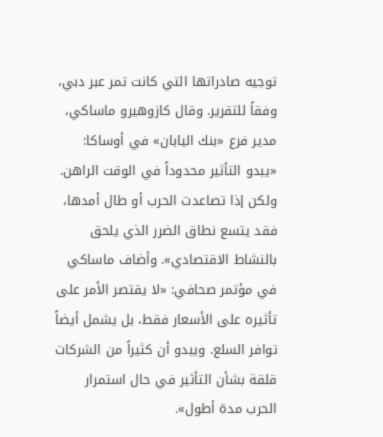توجيه صادراتها التي كانت تمر عبر دبي، وفقاً للتقرير. وقال كازوهيرو ماساكي، مدير فرع «بنك اليابان» في أوساكا: «يبدو التأثير محدوداً في الوقت الراهن. ولكن إذا تصاعدت الحرب أو طال أمدها، فقد يتسع نطاق الضرر الذي يلحق بالنشاط الاقتصادي». وأضاف ماساكي في مؤتمر صحافي: «لا يقتصر الأمر على تأثيره على الأسعار فقط، بل يشمل أيضاً توافر السلع. ويبدو أن كثيراً من الشركات قلقة بشأن التأثير في حال استمرار الحرب مدة أطول».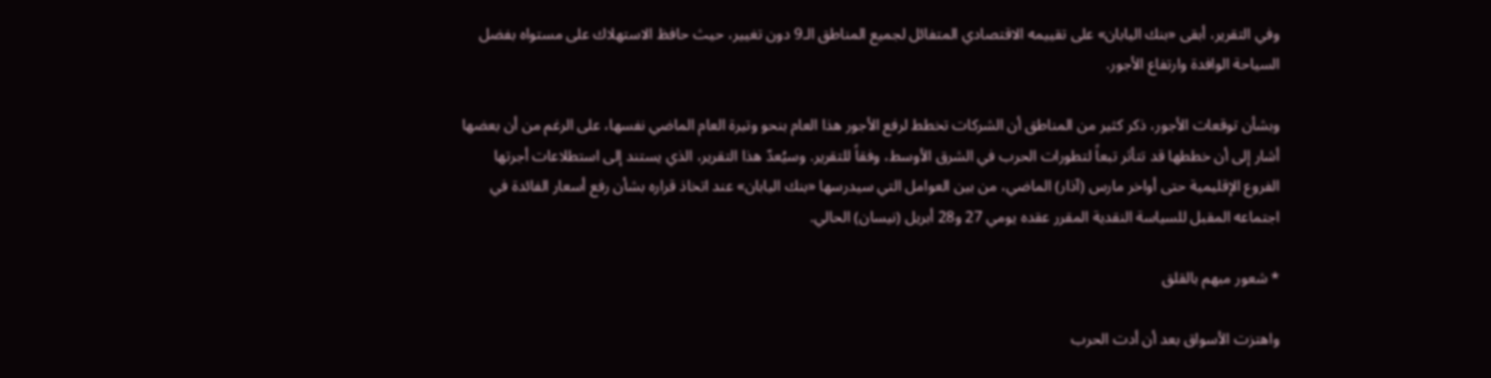وفي التقرير، أبقى «بنك اليابان» على تقييمه الاقتصادي المتفائل لجميع المناطق الـ9 دون تغيير، حيث حافظ الاستهلاك على مستواه بفضل السياحة الوافدة وارتفاع الأجور.

وبشأن توقعات الأجور، ذكر كثير من المناطق أن الشركات تخطط لرفع الأجور هذا العام بنحو وتيرة العام الماضي نفسها، على الرغم من أن بعضها أشار إلى أن خططها قد تتأثر تبعاً لتطورات الحرب في الشرق الأوسط، وفقاً للتقرير. وسيُعدّ هذا التقرير، الذي يستند إلى استطلاعات أجرتها الفروع الإقليمية حتى أواخر مارس (آذار) الماضي، من بين العوامل التي سيدرسها «بنك اليابان» عند اتخاذ قراره بشأن رفع أسعار الفائدة في اجتماعه المقبل للسياسة النقدية المقرر عقده يومي 27 و28 أبريل (نيسان) الحالي.

* شعور مبهم بالقلق

واهتزت الأسواق بعد أن أدت الحرب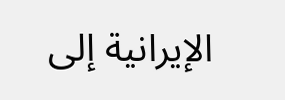الإيرانية إلى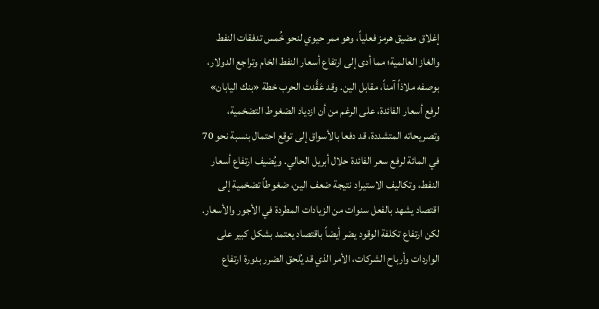إغلاق مضيق هرمز فعلياً، وهو ممر حيوي لنحو خُمس تدفقات النفط والغاز العالمية؛ مما أدى إلى ارتفاع أسعار النفط الخام وتراجع الدولار، بوصفه ملاذاً آمناً، مقابل الين. وقد عَقَّدت الحرب خطة «بنك اليابان» لرفع أسعار الفائدة، على الرغم من أن ازدياد الضغوط التضخمية، وتصريحاته المتشددة، قد دفعا بالأسواق إلى توقع احتمال بنسبة نحو 70 في المائة لرفع سعر الفائدة حلال أبريل الحالي. ويُضيف ارتفاع أسعار النفط، وتكاليف الاستيراد نتيجة ضعف الين، ضغوطاً تضخمية إلى اقتصاد يشهد بالفعل سنوات من الزيادات المطردة في الأجور والأسعار. لكن ارتفاع تكلفة الوقود يضر أيضاً باقتصاد يعتمد بشكل كبير على الواردات وأرباح الشركات، الأمر الذي قد يُلحق الضرر بدورة ارتفاع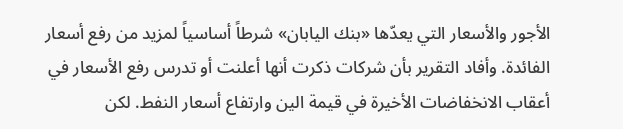الأجور والأسعار التي يعدّها «بنك اليابان» شرطاً أساسياً لمزيد من رفع أسعار الفائدة. وأفاد التقرير بأن شركات ذكرت أنها أعلنت أو تدرس رفع الأسعار في أعقاب الانخفاضات الأخيرة في قيمة الين وارتفاع أسعار النفط. لكن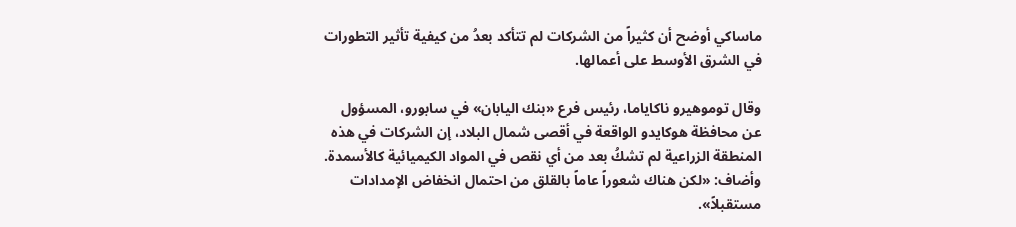ماساكي أوضح أن كثيراً من الشركات لم تتأكد بعدُ من كيفية تأثير التطورات في الشرق الأوسط على أعمالها.

وقال توموهيرو ناكاياما، رئيس فرع «بنك اليابان» في سابورو، المسؤول عن محافظة هوكايدو الواقعة في أقصى شمال البلاد، إن الشركات في هذه المنطقة الزراعية لم تشكُ بعد من أي نقص في المواد الكيميائية كالأسمدة. وأضاف: «لكن هناك شعوراً عاماً بالقلق من احتمال انخفاض الإمدادات مستقبلاً».